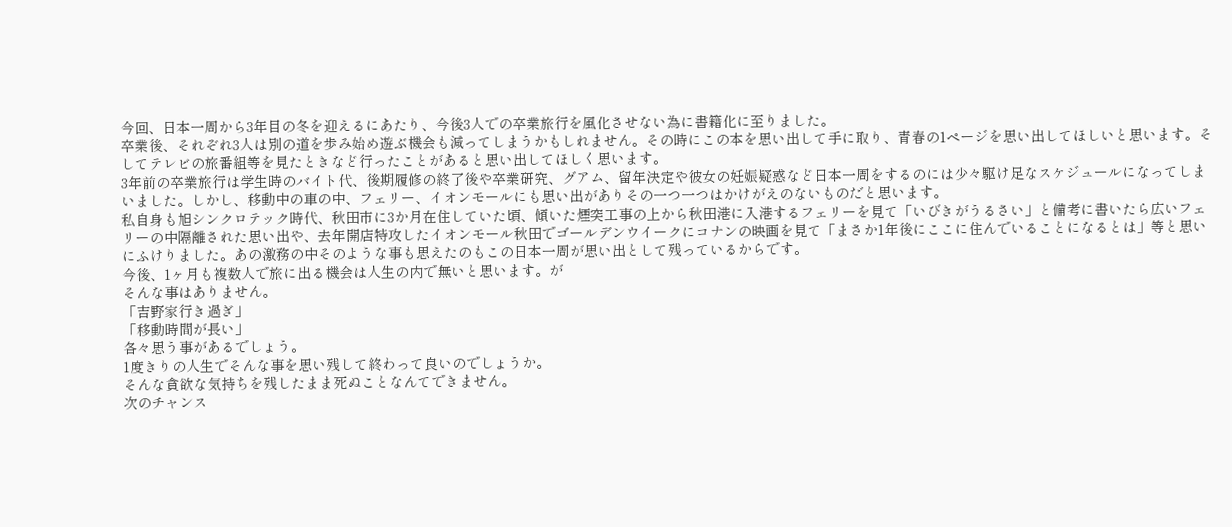今回、日本一周から3年目の冬を迎えるにあたり、今後3人での卒業旅行を風化させない為に書籍化に至りました。
卒業後、それぞれ3人は別の道を歩み始め遊ぶ機会も減ってしまうかもしれません。その時にこの本を思い出して手に取り、青春の1ページを思い出してほしいと思います。そしてテレビの旅番組等を見たときなど行ったことがあると思い出してほしく思います。
3年前の卒業旅行は学生時のバイト代、後期履修の終了後や卒業研究、グアム、留年決定や彼女の妊娠疑惑など日本一周をするのには少々駆け足なスケジュールになってしまいました。しかし、移動中の車の中、フェリー、イオンモールにも思い出がありその一つ一つはかけがえのないものだと思います。
私自身も旭シンクロテック時代、秋田市に3か月在住していた頃、傾いた煙突工事の上から秋田港に入港するフェリーを見て「いびきがうるさい」と備考に書いたら広いフェリーの中隔離された思い出や、去年開店特攻したイオンモール秋田でゴールデンウイークにコナンの映画を見て「まさか1年後にここに住んでいることになるとは」等と思いにふけりました。あの激務の中そのような事も思えたのもこの日本一周が思い出として残っているからです。
今後、1ヶ月も複数人で旅に出る機会は人生の内で無いと思います。が
そんな事はありません。
「吉野家行き過ぎ」
「移動時間が長い」
各々思う事があるでしょう。
1度きりの人生でそんな事を思い残して終わって良いのでしょうか。
そんな貪欲な気持ちを残したまま死ぬことなんてできません。
次のチャンス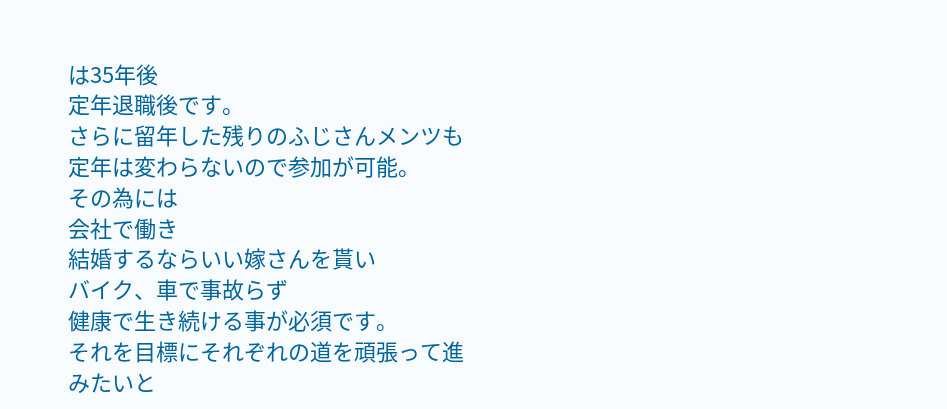は35年後
定年退職後です。
さらに留年した残りのふじさんメンツも定年は変わらないので参加が可能。
その為には
会社で働き
結婚するならいい嫁さんを貰い
バイク、車で事故らず
健康で生き続ける事が必須です。
それを目標にそれぞれの道を頑張って進みたいと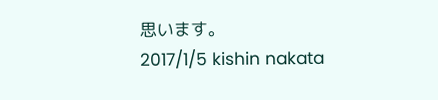思います。
2017/1/5 kishin nakata